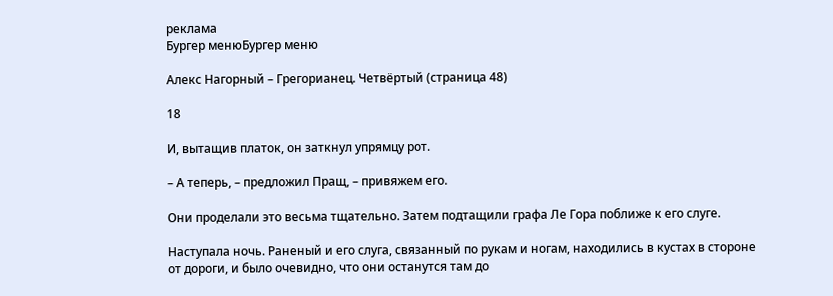реклама
Бургер менюБургер меню

Алекс Нагорный – Грегорианец. Четвёртый (страница 48)

18

И, вытащив платок, он заткнул упрямцу рот.

– А теперь, – предложил Пращ, – привяжем его.

Они проделали это весьма тщательно. Затем подтащили графа Ле Гора поближе к его слуге.

Наступала ночь. Раненый и его слуга, связанный по рукам и ногам, находились в кустах в стороне от дороги, и было очевидно, что они останутся там до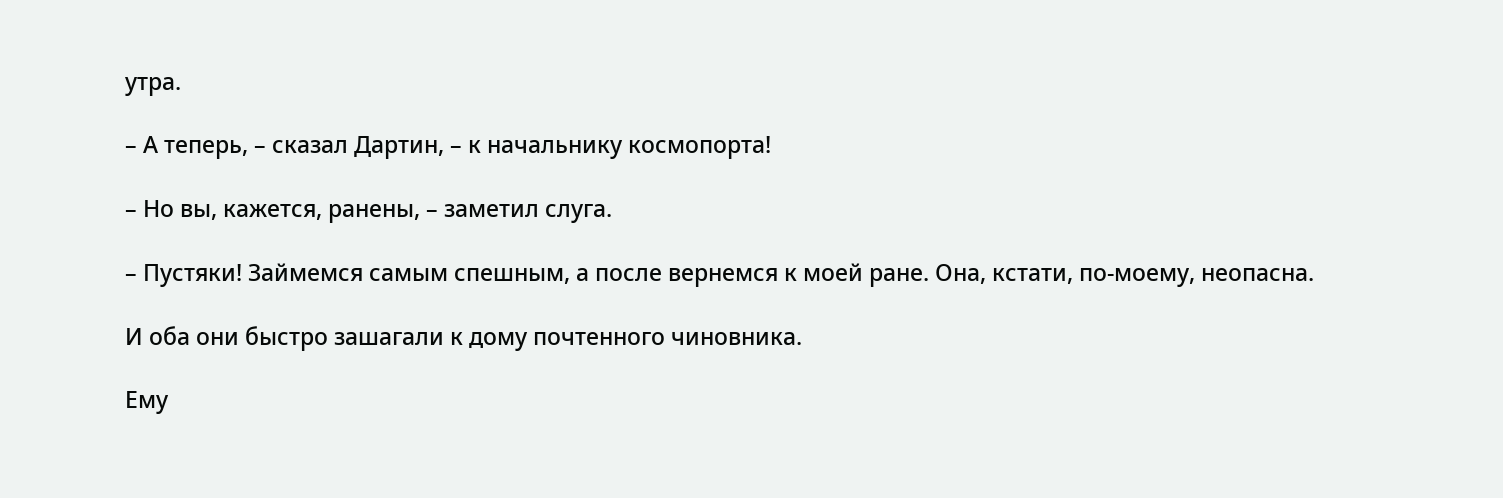утра.

– А теперь, – сказал Дартин, – к начальнику космопорта!

– Но вы, кажется, ранены, – заметил слуга.

– Пустяки! Займемся самым спешным, а после вернемся к моей ране. Она, кстати, по-моему, неопасна.

И оба они быстро зашагали к дому почтенного чиновника.

Ему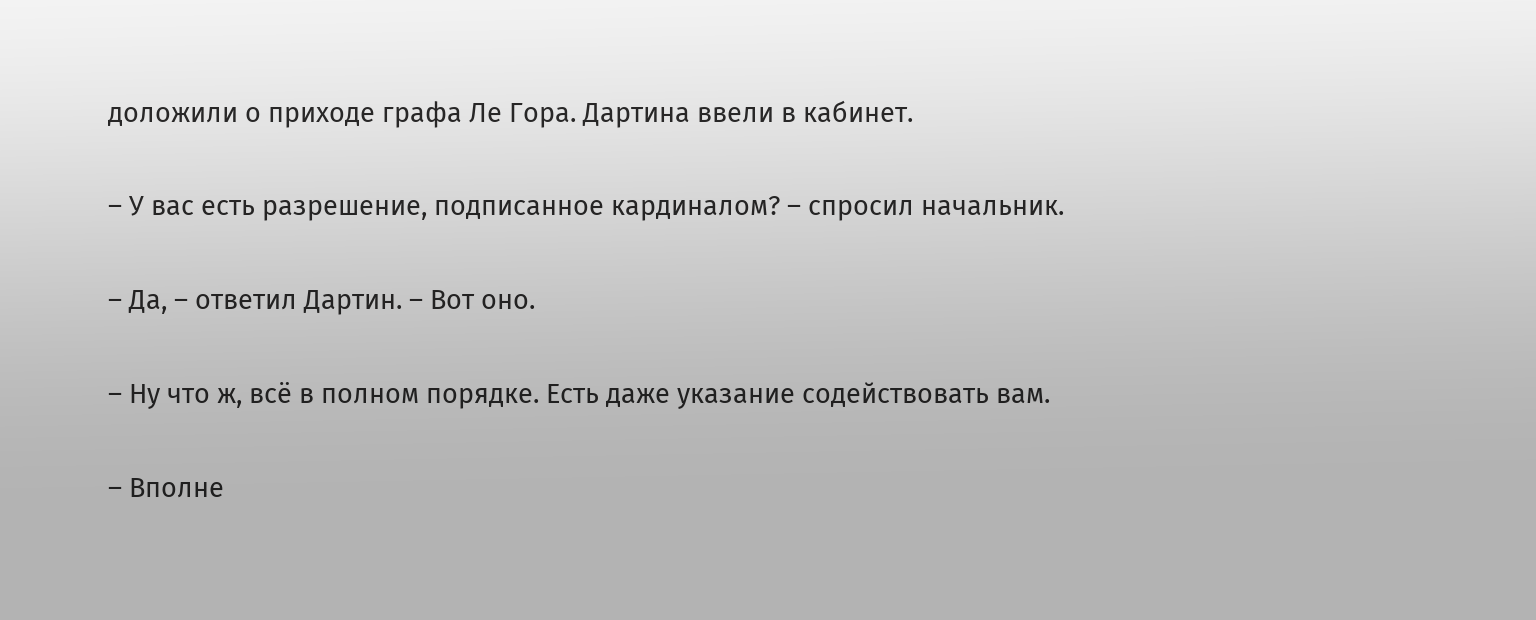доложили о приходе графа Ле Гора. Дартина ввели в кабинет.

– У вас есть разрешение, подписанное кардиналом? – спросил начальник.

– Да, – ответил Дартин. – Вот оно.

– Ну что ж, всё в полном порядке. Есть даже указание содействовать вам.

– Вполне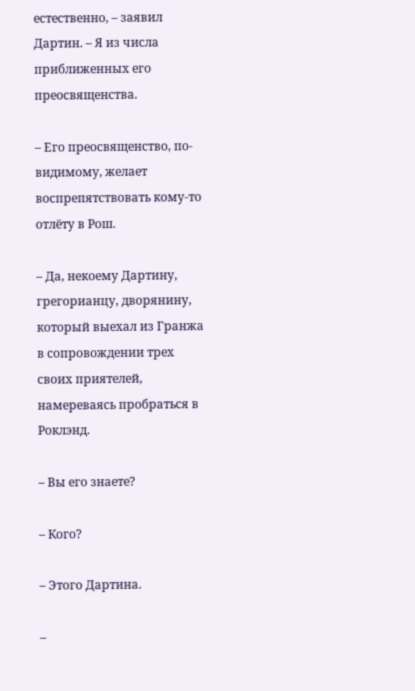естественно, – заявил Дартин. – Я из числа приближенных его преосвященства.

– Его преосвященство, по-видимому, желает воспрепятствовать кому-то отлёту в Рош.

– Да, некоему Дартину, грегорианцу, дворянину, который выехал из Гранжа в сопровождении трех своих приятелей, намереваясь пробраться в Роклэнд.

– Вы его знаете?

– Кого?

– Этого Дартина.

–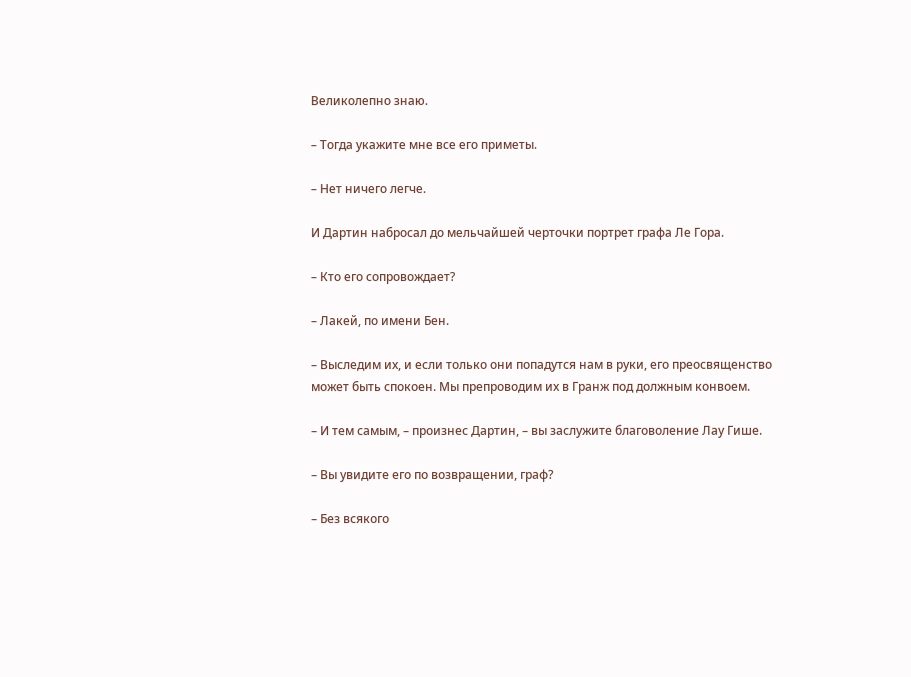Великолепно знаю.

– Тогда укажите мне все его приметы.

– Нет ничего легче.

И Дартин набросал до мельчайшей черточки портрет графа Ле Гора.

– Кто его сопровождает?

– Лакей, по имени Бен.

– Выследим их, и если только они попадутся нам в руки, его преосвященство может быть спокоен. Мы препроводим их в Гранж под должным конвоем.

– И тем самым, – произнес Дартин, – вы заслужите благоволение Лау Гише.

– Вы увидите его по возвращении, граф?

– Без всякого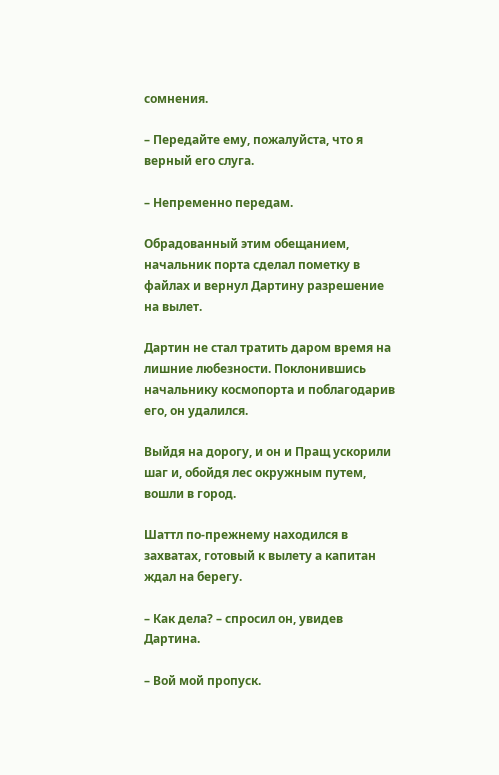сомнения.

– Передайте ему, пожалуйста, что я верный его слуга.

– Непременно передам.

Обрадованный этим обещанием, начальник порта сделал пометку в файлах и вернул Дартину разрешение на вылет.

Дартин не стал тратить даром время на лишние любезности. Поклонившись начальнику космопорта и поблагодарив его, он удалился.

Выйдя на дорогу, и он и Пращ ускорили шаг и, обойдя лес окружным путем, вошли в город.

Шаттл по-прежнему находился в захватах, готовый к вылету а капитан ждал на берегу.

– Как дела? – спросил он, увидев Дартина.

– Вой мой пропуск.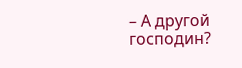– А другой господин?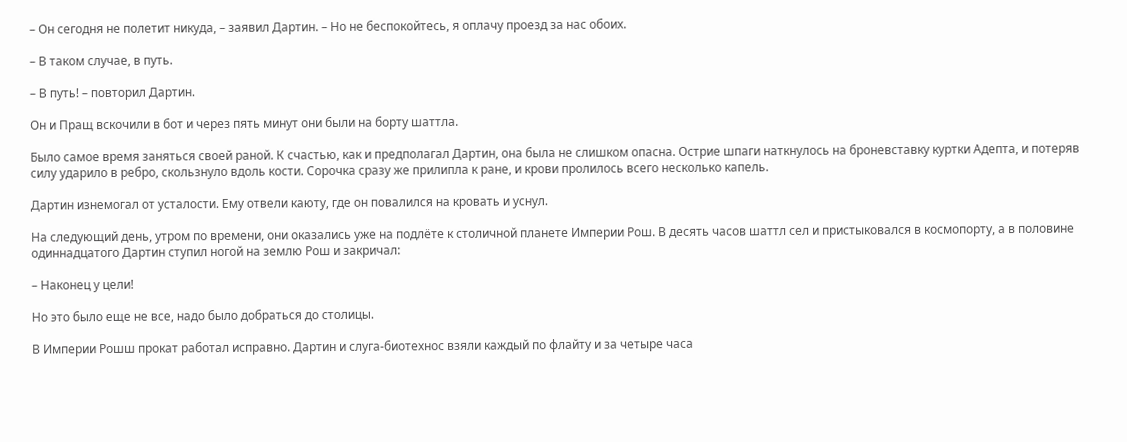– Он сегодня не полетит никуда, – заявил Дартин. – Но не беспокойтесь, я оплачу проезд за нас обоих.

– В таком случае, в путь.

– В путь! – повторил Дартин.

Он и Пращ вскочили в бот и через пять минут они были на борту шаттла.

Было самое время заняться своей раной. К счастью, как и предполагал Дартин, она была не слишком опасна. Острие шпаги наткнулось на броневставку куртки Адепта, и потеряв силу ударило в ребро, скользнуло вдоль кости. Сорочка сразу же прилипла к ране, и крови пролилось всего несколько капель.

Дартин изнемогал от усталости. Ему отвели каюту, где он повалился на кровать и уснул.

На следующий день, утром по времени, они оказались уже на подлёте к столичной планете Империи Рош. В десять часов шаттл сел и пристыковался в космопорту, а в половине одиннадцатого Дартин ступил ногой на землю Рош и закричал:

– Наконец у цели!

Но это было еще не все, надо было добраться до столицы.

В Империи Рошш прокат работал исправно. Дартин и слуга-биотехнос взяли каждый по флайту и за четыре часа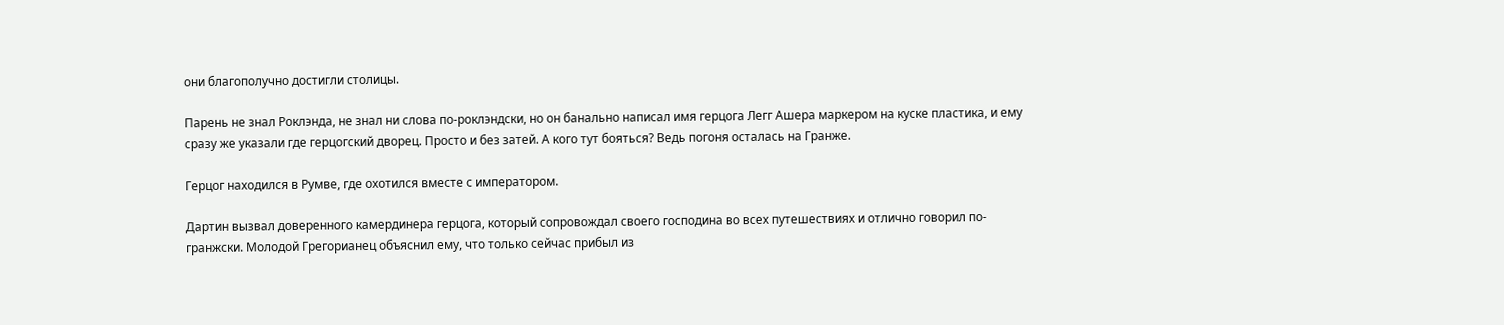они благополучно достигли столицы.

Парень не знал Роклэнда, не знал ни слова по-роклэндски, но он банально написал имя герцога Легг Ашера маркером на куске пластика, и ему сразу же указали где герцогский дворец. Просто и без затей. А кого тут бояться? Ведь погоня осталась на Гранже.

Герцог находился в Румве, где охотился вместе с императором.

Дартин вызвал доверенного камердинера герцога, который сопровождал своего господина во всех путешествиях и отлично говорил по-гранжски. Молодой Грегорианец объяснил ему, что только сейчас прибыл из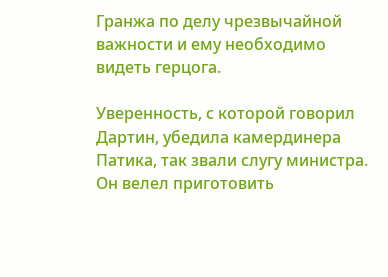Гранжа по делу чрезвычайной важности и ему необходимо видеть герцога.

Уверенность, с которой говорил Дартин, убедила камердинера Патика, так звали слугу министра. Он велел приготовить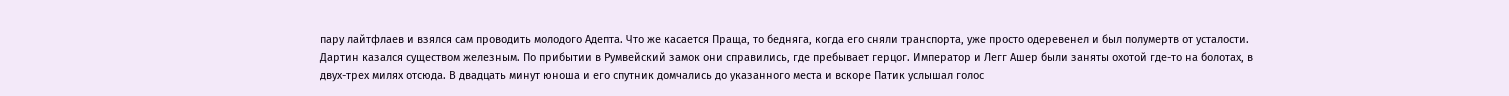пару лайтфлаев и взялся сам проводить молодого Адепта. Что же касается Праща, то бедняга, когда его сняли транспорта, уже просто одеревенел и был полумертв от усталости. Дартин казался существом железным. По прибытии в Румвейский замок они справились, где пребывает герцог. Император и Легг Ашер были заняты охотой где-то на болотах, в двух-трех милях отсюда. В двадцать минут юноша и его спутник домчались до указанного места и вскоре Патик услышал голос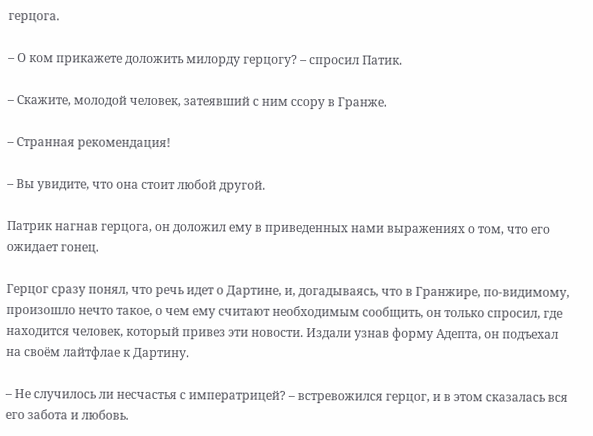герцога.

– О ком прикажете доложить милорду герцогу? – спросил Патик.

– Скажите, молодой человек, затеявший с ним ссору в Гранже.

– Странная рекомендация!

– Вы увидите, что она стоит любой другой.

Патрик нагнав герцога, он доложил ему в приведенных нами выражениях о том, что его ожидает гонец.

Герцог сразу понял, что речь идет о Дартине, и, догадываясь, что в Гранжире, по-видимому, произошло нечто такое, о чем ему считают необходимым сообщить, он только спросил, где находится человек, который привез эти новости. Издали узнав форму Адепта, он подъехал на своём лайтфлае к Дартину.

– Не случилось ли несчастья с императрицей? – встревожился герцог, и в этом сказалась вся его забота и любовь.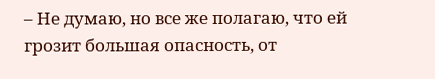– Не думаю, но все же полагаю, что ей грозит большая опасность, от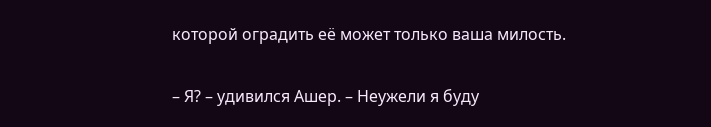которой оградить её может только ваша милость.

– Я? – удивился Ашер. – Неужели я буду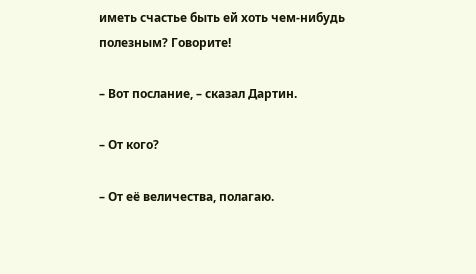иметь счастье быть ей хоть чем-нибудь полезным? Говорите!

– Вот послание, – сказал Дартин.

– От кого?

– От её величества, полагаю.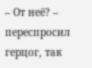– От неё? – переспросил герцог, так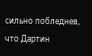сильно побледнев, что Дартин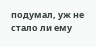подумал, уж не стало ли ему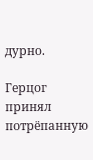дурно.

Герцог принял потрёпанную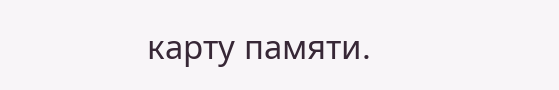карту памяти.